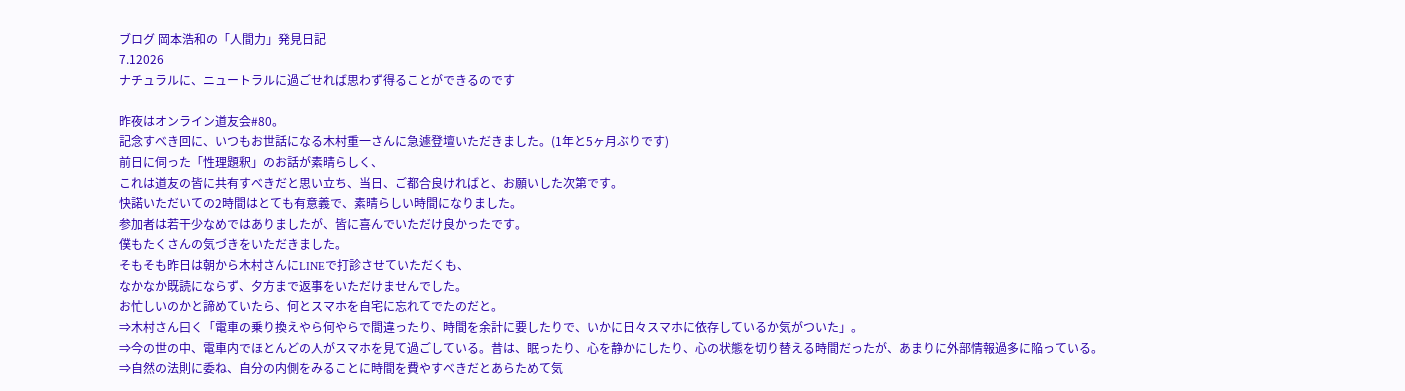ブログ 岡本浩和の「人間力」発見日記
7.12026
ナチュラルに、ニュートラルに過ごせれば思わず得ることができるのです

昨夜はオンライン道友会#80。
記念すべき回に、いつもお世話になる木村重一さんに急遽登壇いただきました。(1年と5ヶ月ぶりです)
前日に伺った「性理題釈」のお話が素晴らしく、
これは道友の皆に共有すべきだと思い立ち、当日、ご都合良ければと、お願いした次第です。
快諾いただいての2時間はとても有意義で、素晴らしい時間になりました。
参加者は若干少なめではありましたが、皆に喜んでいただけ良かったです。
僕もたくさんの気づきをいただきました。
そもそも昨日は朝から木村さんにLINEで打診させていただくも、
なかなか既読にならず、夕方まで返事をいただけませんでした。
お忙しいのかと諦めていたら、何とスマホを自宅に忘れてでたのだと。
⇒木村さん曰く「電車の乗り換えやら何やらで間違ったり、時間を余計に要したりで、いかに日々スマホに依存しているか気がついた」。
⇒今の世の中、電車内でほとんどの人がスマホを見て過ごしている。昔は、眠ったり、心を静かにしたり、心の状態を切り替える時間だったが、あまりに外部情報過多に陥っている。
⇒自然の法則に委ね、自分の内側をみることに時間を費やすべきだとあらためて気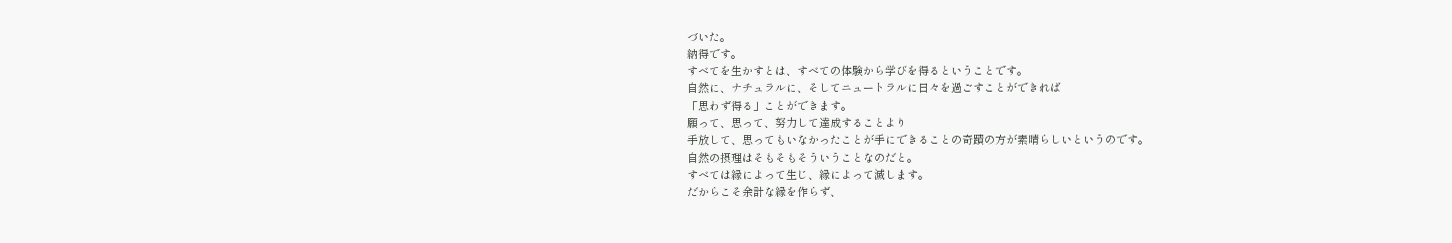づいた。
納得です。
すべてを生かすとは、すべての体験から学びを得るということです。
自然に、ナチュラルに、そしてニュートラルに日々を過ごすことができれば
「思わず得る」ことができます。
願って、思って、努力して達成することより
手放して、思ってもいなかったことが手にできることの奇蹟の方が素晴らしいというのです。
自然の摂理はそもそもそういうことなのだと。
すべては縁によって生じ、縁によって滅します。
だからこそ余計な縁を作らず、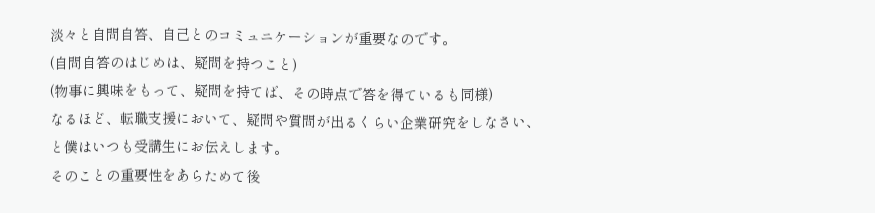淡々と自問自答、自己とのコミュニケーションが重要なのです。
(自問自答のはじめは、疑問を持つこと)
(物事に興味をもって、疑問を持てば、その時点で答を得ているも同様)
なるほど、転職支援において、疑問や質問が出るくらい企業研究をしなさい、
と僕はいつも受講生にお伝えします。
そのことの重要性をあらためて後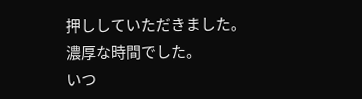押ししていただきました。
濃厚な時間でした。
いつ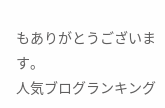もありがとうございます。
人気ブログランキング